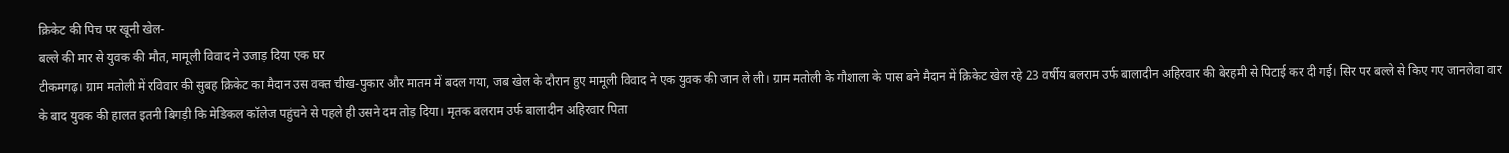क्रिकेट की पिच पर खूनी खेल-
बल्ले की मार से युवक की मौत, मामूली विवाद ने उजाड़ दिया एक घर
टीकमगढ़। ग्राम मतोली में रविवार की सुबह क्रिकेट का मैदान उस वक्त चीख-पुकार और मातम में बदल गया, जब खेल के दौरान हुए मामूली विवाद ने एक युवक की जान ले ली। ग्राम मतोली के गौशाला के पास बने मैदान में क्रिकेट खेल रहे 23 वर्षीय बलराम उर्फ बालादीन अहिरवार की बेरहमी से पिटाई कर दी गई। सिर पर बल्ले से किए गए जानलेवा वार के बाद युवक की हालत इतनी बिगड़ी कि मेडिकल कॉलेज पहुंचने से पहले ही उसने दम तोड़ दिया। मृतक बलराम उर्फ बालादीन अहिरवार पिता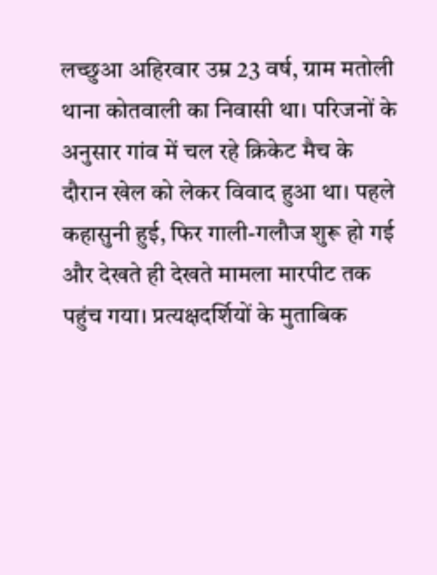लच्छुआ अहिरवार उम्र 23 वर्ष, ग्राम मतोली थाना कोतवाली का निवासी था। परिजनों के अनुसार गांव में चल रहे क्रिकेट मैच के दौरान खेल को लेकर विवाद हुआ था। पहले कहासुनी हुई, फिर गाली-गलौज शुरू हो गई और देखते ही देखते मामला मारपीट तक पहुंच गया। प्रत्यक्षदर्शियों के मुताबिक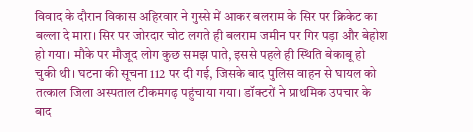विवाद के दौरान विकास अहिरवार ने गुस्से में आकर बलराम के सिर पर क्रिकेट का बल्ला दे मारा। सिर पर जोरदार चोट लगते ही बलराम जमीन पर गिर पड़ा और बेहोश हो गया। मौके पर मौजूद लोग कुछ समझ पाते, इससे पहले ही स्थिति बेकाबू हो चुकी थी। घटना की सूचना 112 पर दी गई, जिसके बाद पुलिस वाहन से घायल को तत्काल जिला अस्पताल टीकमगढ़ पहुंचाया गया। डॉक्टरों ने प्राथमिक उपचार के बाद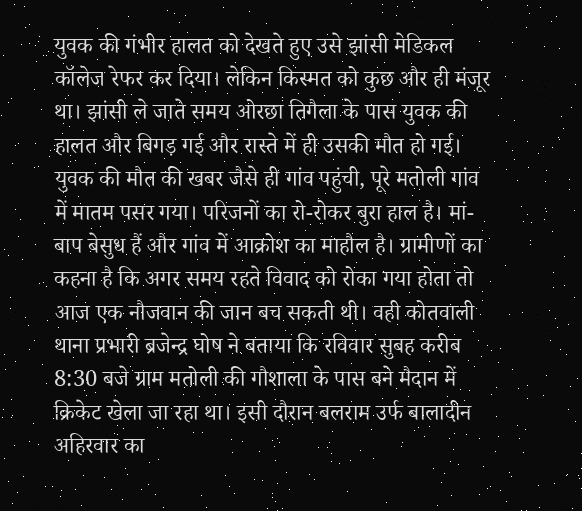युवक की गंभीर हालत को देखते हुए उसे झांसी मेडिकल कॉलेज रेफर कर दिया। लेकिन किस्मत को कुछ और ही मंजूर था। झांसी ले जाते समय ओरछा तिगैला के पास युवक की हालत और बिगड़ गई और रास्ते में ही उसकी मौत हो गई। युवक की मौत की खबर जैसे ही गांव पहुंची, पूरे मतोली गांव में मातम पसर गया। परिजनों का रो-रोकर बुरा हाल है। मां-बाप बेसुध हैं और गांव में आक्रोश का माहौल है। ग्रामीणों का कहना है कि अगर समय रहते विवाद को रोका गया होता तो आज एक नौजवान की जान बच सकती थी। वही कोतवाली थाना प्रभारी ब्रजेन्द्र घोष ने बताया कि रविवार सुबह करीब 8:30 बजे ग्राम मतोली की गौशाला के पास बने मैदान में क्रिकेट खेला जा रहा था। इसी दौरान बलराम उर्फ बालादीन अहिरवार का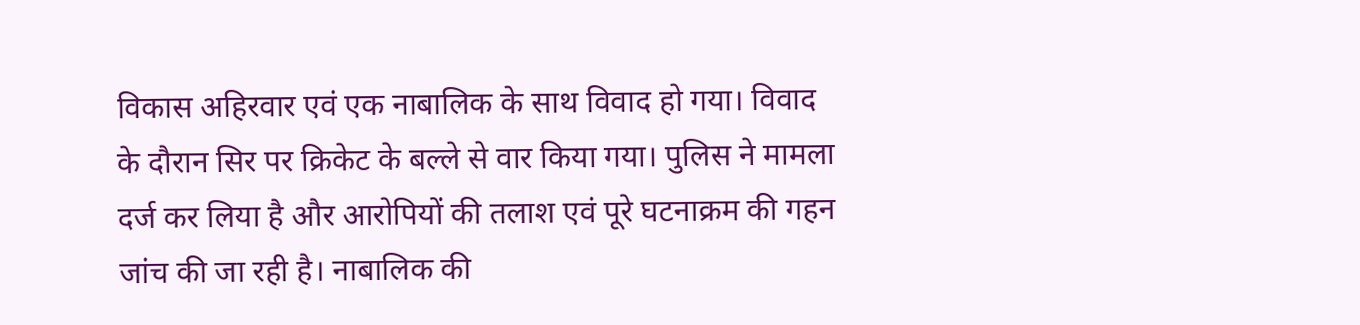विकास अहिरवार एवं एक नाबालिक के साथ विवाद हो गया। विवाद के दौरान सिर पर क्रिकेट के बल्ले से वार किया गया। पुलिस ने मामला दर्ज कर लिया है और आरोपियों की तलाश एवं पूरे घटनाक्रम की गहन जांच की जा रही है। नाबालिक की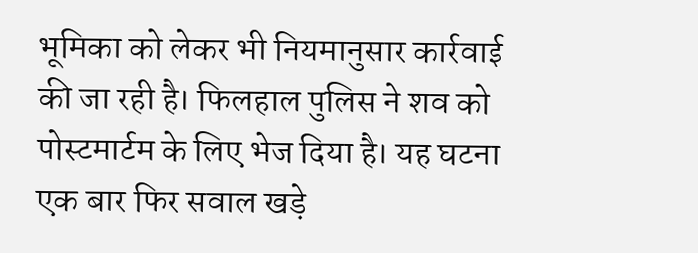भूमिका को लेकर भी नियमानुसार कार्रवाई की जा रही है। फिलहाल पुलिस ने शव को पोस्टमार्टम के लिए भेज दिया है। यह घटना एक बार फिर सवाल खड़े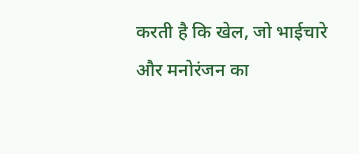करती है कि खेल, जो भाईचारे और मनोरंजन का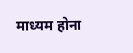माध्यम होना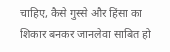चाहिए, कैसे गुस्से और हिंसा का शिकार बनकर जानलेवा साबित हो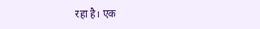रहा है। एक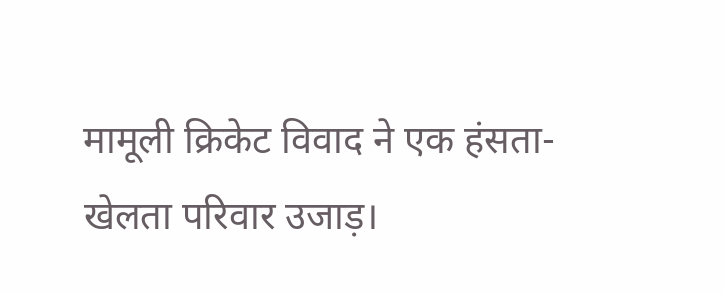मामूली क्रिकेट विवाद ने एक हंसता-खेलता परिवार उजाड़।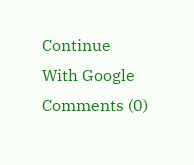Continue With Google
Comments (0)